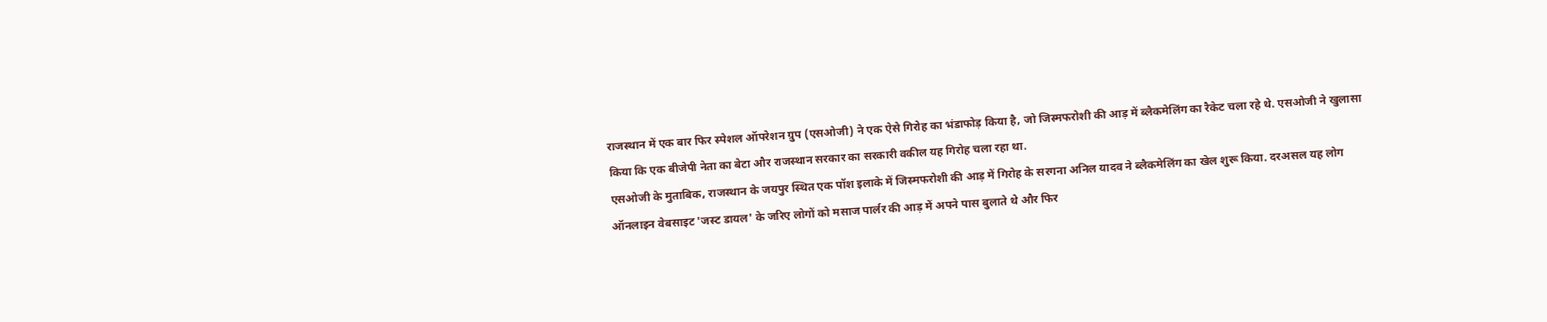राजस्थान में एक बार फिर स्पेशल ऑपरेशन ग्रुप (एसओजी) ने एक ऐसे गिरोह का भंडाफोड़ किया है, जो जिस्मफरोशी की आड़ में ब्लैकमेलिंग का रैकेट चला रहे थे. एसओजी ने खुलासा किया कि एक बीजेपी नेता का बेटा और राजस्थान सरकार का सरकारी वकील यह गिरोह चला रहा था.
एसओजी के मुताबिक, राजस्थान के जयपुर स्थित एक पॉश इलाके में जिस्मफरोशी की आड़ में गिरोह के सरगना अनिल यादव ने ब्लैकमेलिंग का खेल शुरू किया. दरअसल यह लोग ऑनलाइन वेबसाइट 'जस्ट डायल' के जरिए लोगों को मसाज पार्लर की आड़ में अपने पास बुलाते थे और फिर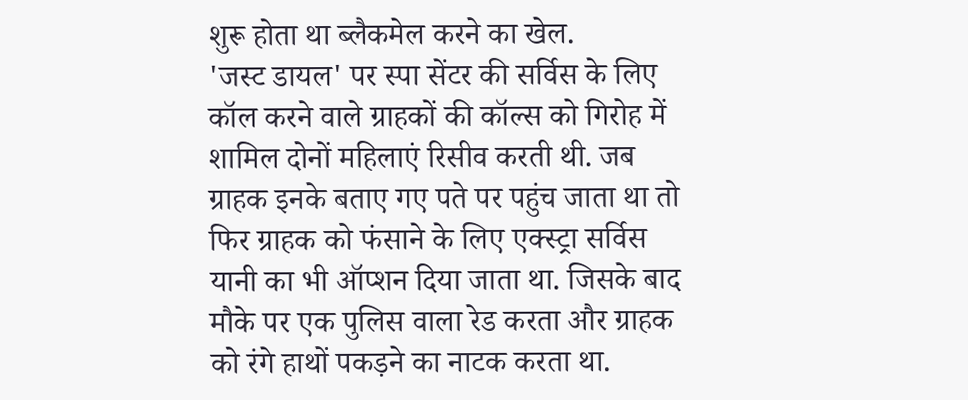शुरू होता था ब्लैकमेल करने का खेल.
'जस्ट डायल' पर स्पा सेंटर की सर्विस के लिए कॉल करने वाले ग्राहकों की कॉल्स को गिरोह में शामिल दोनों महिलाएं रिसीव करती थी. जब ग्राहक इनके बताए गए पते पर पहुंच जाता था तो फिर ग्राहक को फंसाने के लिए एक्स्ट्रा सर्विस यानी का भी ऑप्शन दिया जाता था. जिसके बाद मौके पर एक पुलिस वाला रेड करता और ग्राहक को रंगे हाथों पकड़ने का नाटक करता था.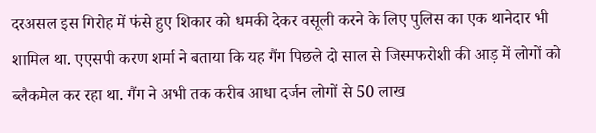दरअसल इस गिरोह में फंसे हुए शिकार को धमकी देकर वसूली करने के लिए पुलिस का एक थानेदार भी शामिल था. एएसपी करण शर्मा ने बताया कि यह गैंग पिछले दो साल से जिस्मफरोशी की आड़ में लोगों को ब्लैकमेल कर रहा था. गैंग ने अभी तक करीब आधा दर्जन लोगों से 50 लाख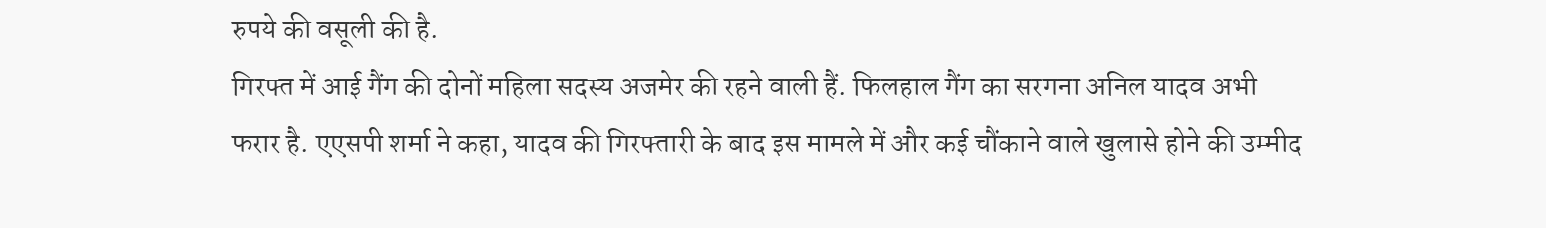रुपये की वसूली की है.
गिरफ्त में आई गैंग की दोनों महिला सदस्य अजमेर की रहने वाली हैं. फिलहाल गैंग का सरगना अनिल यादव अभी फरार है. एएसपी शर्मा ने कहा, यादव की गिरफ्तारी के बाद इस मामले में और कई चौंकाने वाले खुलासे होने की उम्मीद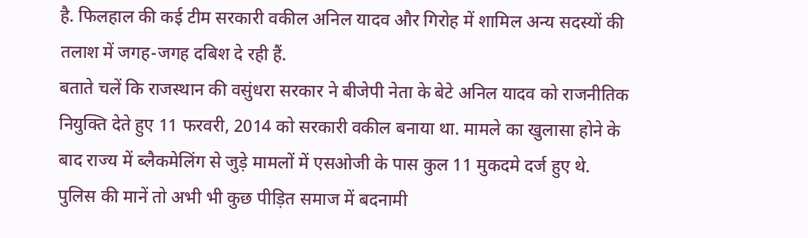है. फिलहाल की कई टीम सरकारी वकील अनिल यादव और गिरोह में शामिल अन्य सदस्यों की तलाश में जगह-जगह दबिश दे रही हैं.
बताते चलें कि राजस्थान की वसुंधरा सरकार ने बीजेपी नेता के बेटे अनिल यादव को राजनीतिक नियुक्ति देते हुए 11 फरवरी, 2014 को सरकारी वकील बनाया था. मामले का खुलासा होने के बाद राज्य में ब्लैकमेलिंग से जुड़े मामलों में एसओजी के पास कुल 11 मुकदमे दर्ज हुए थे. पुलिस की मानें तो अभी भी कुछ पीड़ित समाज में बदनामी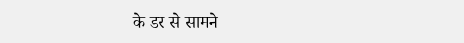के डर से सामने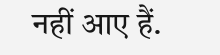नहीं आए हैं.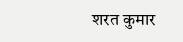शरत कुमार